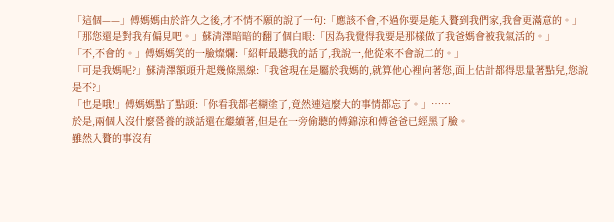「這個——」傅媽媽由於許久之後,才不情不願的說了一句:「應該不會,不過你要是能入贅到我們家,我會更滿意的。」
「那您還是對我有偏見吧。」蘇清澤暗暗的翻了個白眼:「因為我覺得我要是那樣做了我爸媽會被我氣活的。」
「不,不會的。」傅媽媽笑的一臉燦爛:「紹軒最聽我的話了,我說一,他從來不會說二的。」
「可是我媽呢?」蘇清澤額頭升起幾條黑線:「我爸現在是屬於我媽的,就算他心裡向著您,面上估計都得思量著點兒,您說是不?」
「也是哦!」傅媽媽點了點頭:「你看我都老糊塗了,竟然連這麼大的事情都忘了。」……
於是,兩個人沒什麼營養的談話還在繼續著,但是在一旁偷聽的傅錦涼和傅爸爸已經黑了臉。
雖然入贅的事沒有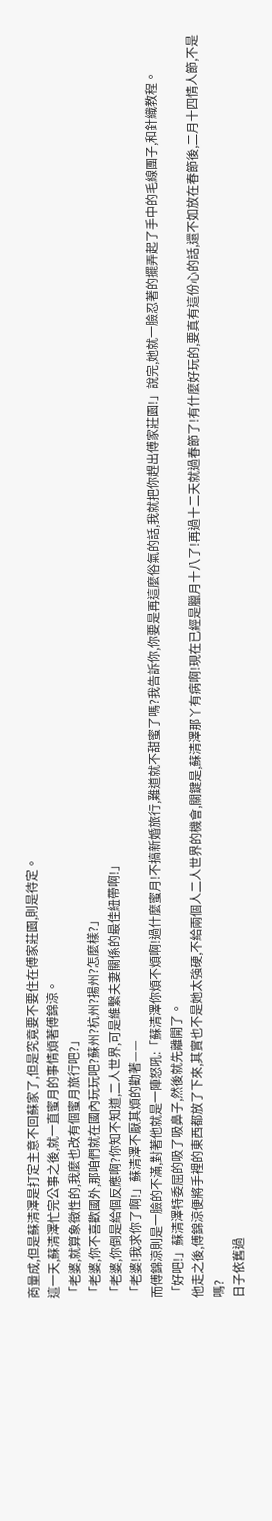商量成,但是蘇清澤是打定主意不回蘇家了,但是究竟要不要住在傅家莊園,則是待定。
這一天,蘇清澤忙完公事之後,就一直蜜月的事情煩著傅錦涼。
「老婆,就算象徵性的,我麼也改有個蜜月旅行吧?」
「老婆,你不喜歡國外,那咱們就在國內玩玩吧?蘇州?杭州?揚州?怎麼樣?」
「老婆,你倒是給個反應啊?你知不知道,二人世界,可是維繫夫妻關係的最佳紐帶啊!」
「老婆!我求你了啊!」蘇清澤不厭其煩的勸著——
而傅錦涼則是一臉的不滿,對著他就是一陣怒吼:「蘇清澤你煩不煩啊!過什麼蜜月!不搞新婚旅行,難道就不甜蜜了嗎?我告訴你,你要是再這麼俗氣的話,我就把你趕出傅家莊園!」說完,她就一臉忍著的擺弄起了手中的毛線團子,和針織教程。
「好吧!」蘇清澤特委屈的吸了吸鼻子,然後就先離開了。
他走之後,傅錦涼便將手裡的東西都放了下來,其實也不是她太強硬,不給兩個人二人世界的機會,關鍵是,蘇清澤那丫有病啊!現在已經是臘月十八了!再過十二天就過春節了!有什麼好玩的,要真有這份心的話,還不如放在春節後,二月十四情人節,不是嗎?
日子依舊過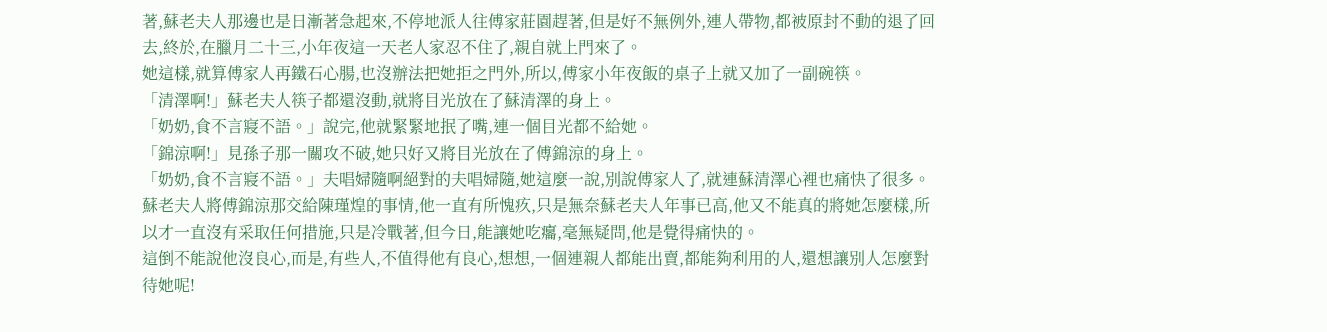著,蘇老夫人那邊也是日漸著急起來,不停地派人往傅家莊園趕著,但是好不無例外,連人帶物,都被原封不動的退了回去,終於,在臘月二十三,小年夜這一天老人家忍不住了,親自就上門來了。
她這樣,就算傅家人再鐵石心腸,也沒辦法把她拒之門外,所以,傅家小年夜飯的桌子上就又加了一副碗筷。
「清澤啊!」蘇老夫人筷子都還沒動,就將目光放在了蘇清澤的身上。
「奶奶,食不言寢不語。」說完,他就緊緊地抿了嘴,連一個目光都不給她。
「錦涼啊!」見孫子那一關攻不破,她只好又將目光放在了傅錦涼的身上。
「奶奶,食不言寢不語。」夫唱婦隨啊絕對的夫唱婦隨,她這麼一說,別說傅家人了,就連蘇清澤心裡也痛快了很多。
蘇老夫人將傅錦涼那交給陳瑾煌的事情,他一直有所愧疚,只是無奈蘇老夫人年事已高,他又不能真的將她怎麼樣,所以才一直沒有采取任何措施,只是冷戰著,但今日,能讓她吃癟,毫無疑問,他是覺得痛快的。
這倒不能說他沒良心,而是,有些人,不值得他有良心,想想,一個連親人都能出賣,都能夠利用的人,還想讓別人怎麼對待她呢!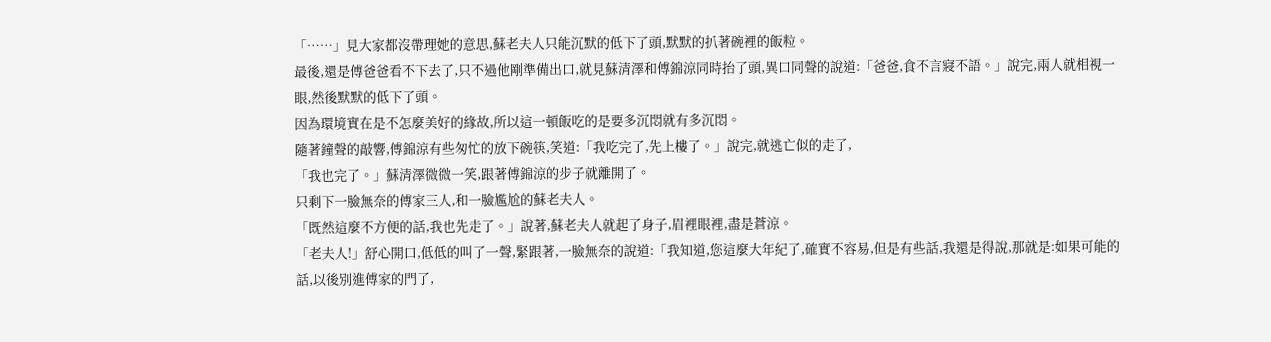「……」見大家都沒帶理她的意思,蘇老夫人只能沉默的低下了頭,默默的扒著碗裡的飯粒。
最後,還是傅爸爸看不下去了,只不過他剛準備出口,就見蘇清澤和傅錦涼同時抬了頭,異口同聲的說道:「爸爸,食不言寢不語。」說完,兩人就相視一眼,然後默默的低下了頭。
因為環境實在是不怎麼美好的緣故,所以這一頓飯吃的是要多沉悶就有多沉悶。
隨著鐘聲的敲響,傅錦涼有些匆忙的放下碗筷,笑道:「我吃完了,先上樓了。」說完,就逃亡似的走了,
「我也完了。」蘇清澤微微一笑,跟著傅錦涼的步子就離開了。
只剩下一臉無奈的傅家三人,和一臉尷尬的蘇老夫人。
「既然這麼不方便的話,我也先走了。」說著,蘇老夫人就起了身子,眉裡眼裡,盡是蒼涼。
「老夫人!」舒心開口,低低的叫了一聲,緊跟著,一臉無奈的說道:「我知道,您這麼大年紀了,確實不容易,但是有些話,我還是得說,那就是:如果可能的話,以後別進傅家的門了,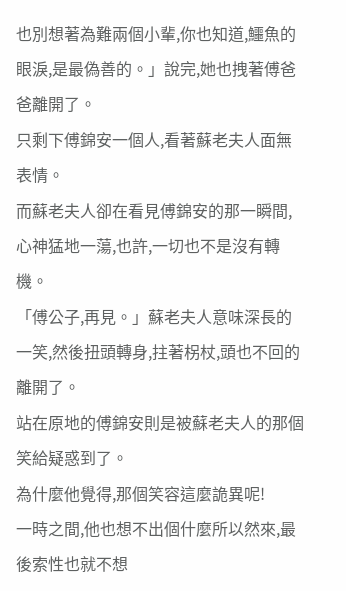也別想著為難兩個小輩,你也知道,鱷魚的眼淚,是最偽善的。」說完,她也拽著傅爸爸離開了。
只剩下傅錦安一個人,看著蘇老夫人面無表情。
而蘇老夫人卻在看見傅錦安的那一瞬間,心神猛地一蕩,也許,一切也不是沒有轉機。
「傅公子,再見。」蘇老夫人意味深長的一笑,然後扭頭轉身,拄著柺杖,頭也不回的離開了。
站在原地的傅錦安則是被蘇老夫人的那個笑給疑惑到了。
為什麼他覺得,那個笑容這麼詭異呢!
一時之間,他也想不出個什麼所以然來,最後索性也就不想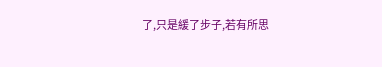了,只是緩了步子,若有所思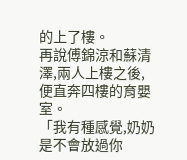的上了樓。
再說傅錦涼和蘇清澤,兩人上樓之後,便直奔四樓的育嬰室。
「我有種感覺,奶奶是不會放過你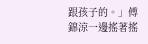跟孩子的。」傅錦涼一邊搖著搖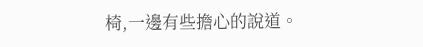椅,一邊有些擔心的說道。